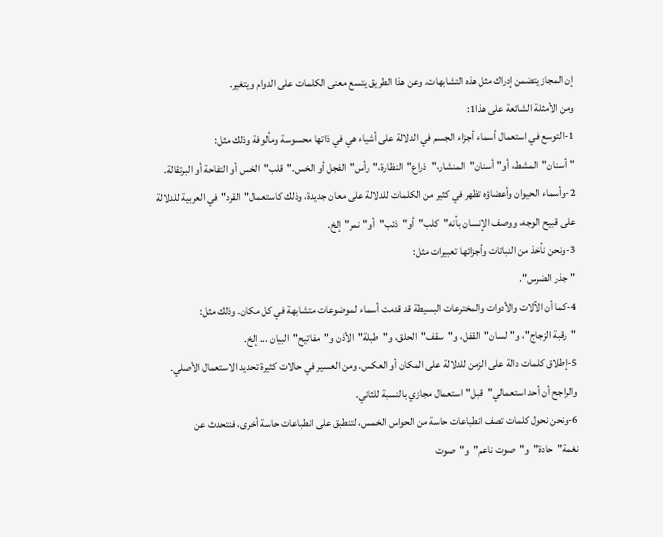إن المجاز يتضمن إدراك مثل هذه التشابهات. وعن هذا الطريق يتسع معنى الكلمات على الدوام ويتغير.
ومن الأمثلة الشائعة على هذا1:
1-التوسع في استعمال أسماء أجزاء الجسم في الدلالة على أشياء هي في ذاتها محسوسة ومألوفة وذلك مثل:
"أسنان"المشط، أو"أسنان"المنشار،"ذراع"النظارة،"رأس"الفجل أو الخس."قلب"الخس أو التفاحة أو البرتقالة.
2-وأسماء الحيوان وأعضاؤه تظهر في كثير من الكلمات للدلالة على معان جديدة، وذلك كاستعمال"القرد"في العربية للدلالة على قبيح الوجه، ووصف الإنسان بأنه"كلب"أو"ذئب"أو"نمر"إلخ.
3-ونحن نأخذ من النباتات وأجزائها تعبيرات مثل:
"جذر الضرس".
4-كما أن الآلات والأدوات والمخترعات البسيطة قد قدمت أسماء لموضوعات متشابهة في كل مكان. وذلك مثل:
"رقبة الزجاج"، و"لسان"القفل، و"سقف"الحلق، و"طبلة"الأذن و"مفاتيح"البيان ... إلخ.
5-إطلاق كلمات دالة على الزمن للدلالة على المكان أو العكس. ومن العسير في حالات كثيرة تحديد الاستعمال الأصلي.
والراجح أن أحد استعمالي"قبل"استعمال مجازي بالنسبة للثاني.
6-ونحن نحول كلمات تصف انطباعات حاسة من الحواس الخمس، لتنطبق على انطباعات حاسة أخرى، فنتحدث عن نغمة"حادة"و"صوت ناعم"و"صوت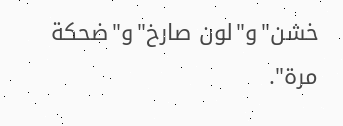خشن"و"لون صارخ"و"ضحكة مرة".